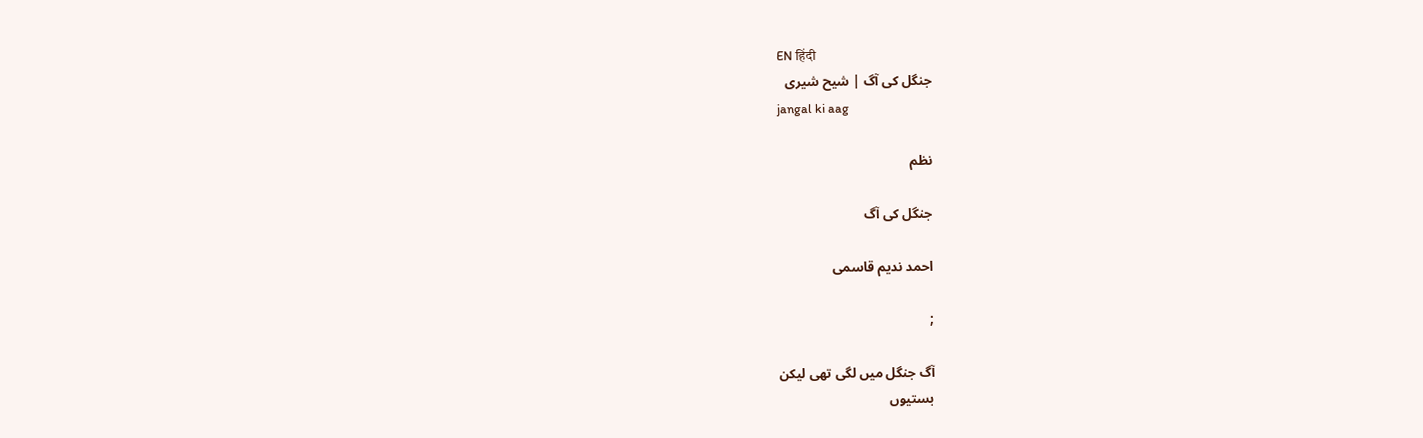EN हिंदी
جنگل کی آگ | شیح شیری
jangal ki aag

نظم

جنگل کی آگ

احمد ندیم قاسمی

;

آگ جنگل میں لگی تھی لیکن
بستیوں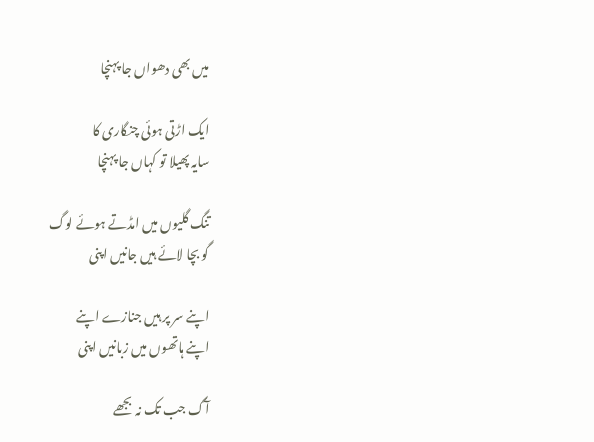میں بھی دھواں جا پہنچا

ایک اڑتی ہوئی چنگاری کا
سایہ پھیلا تو کہاں جا پہنچا

تنگ گلیوں میں امڈتے ہوئے لوگ
گو بچا لائے ہیں جانیں اپنی

اپنے سر پر ہیں جنازے اپنے
اپنے ہاتھوں میں زبانیں اپنی

آگ جب تک نہ بجھے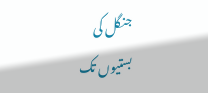جنگل کی
بستیوں تک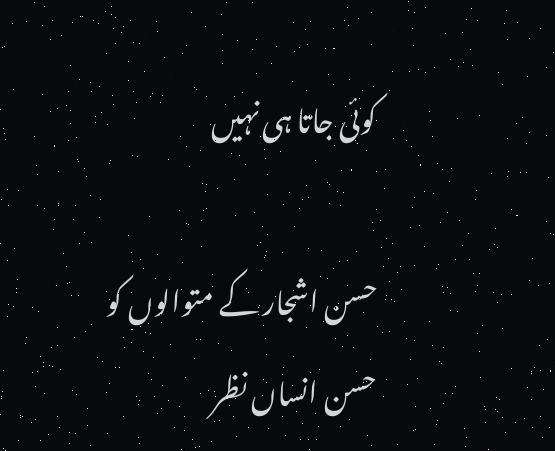کوئی جاتا ہی نہیں

حسن اشجار کے متوالوں کو
حسن انساں نظر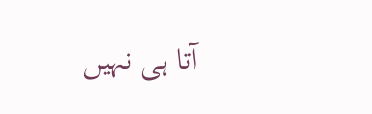آتا ہی نہیں